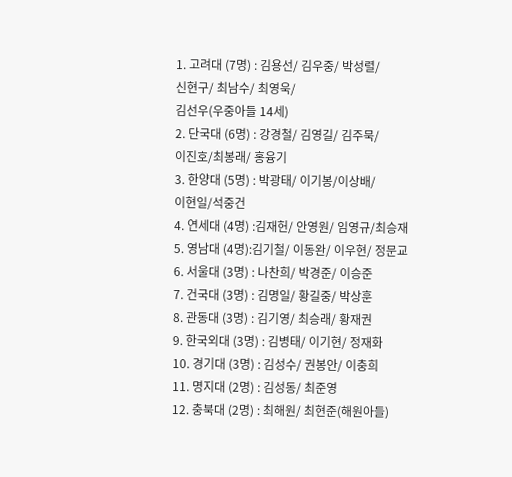1. 고려대 (7명) : 김용선/ 김우중/ 박성렬/
신현구/ 최남수/ 최영욱/
김선우(우중아들 14세)
2. 단국대 (6명) : 강경철/ 김영길/ 김주묵/
이진호/최봉래/ 홍융기
3. 한양대 (5명) : 박광태/ 이기봉/이상배/
이현일/석중건
4. 연세대 (4명) :김재헌/ 안영원/ 임영규/최승재
5. 영남대 (4명):김기철/ 이동완/ 이우현/ 정문교
6. 서울대 (3명) : 나찬희/ 박경준/ 이승준
7. 건국대 (3명) : 김명일/ 황길중/ 박상훈
8. 관동대 (3명) : 김기영/ 최승래/ 황재권
9. 한국외대 (3명) : 김병태/ 이기현/ 정재화
10. 경기대 (3명) : 김성수/ 권봉안/ 이충희
11. 명지대 (2명) : 김성동/ 최준영
12. 충북대 (2명) : 최해원/ 최현준(해원아들)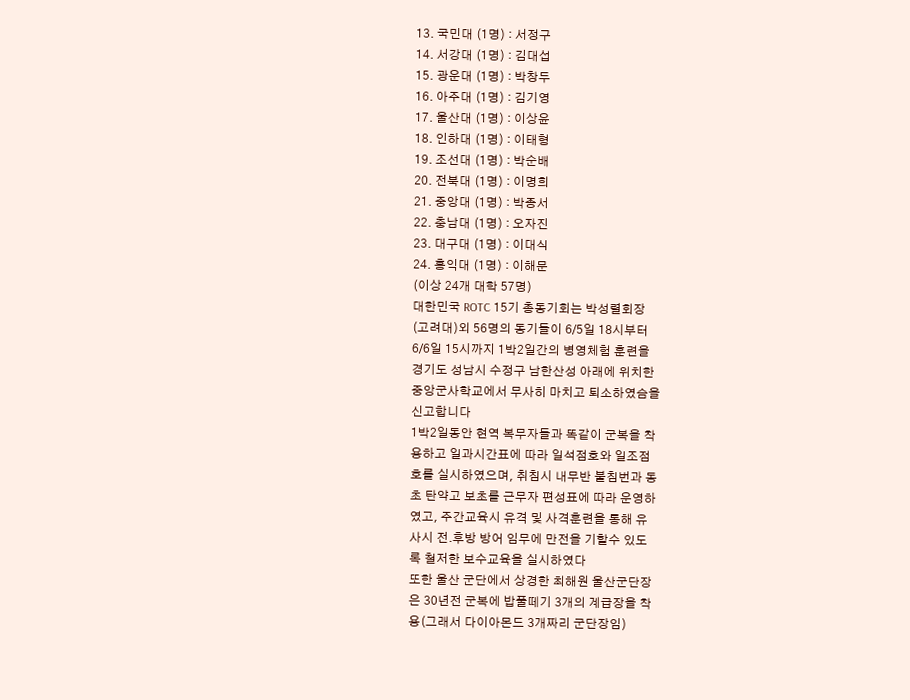13. 국민대 (1명) : 서정구
14. 서강대 (1명) : 김대섭
15. 광운대 (1명) : 박창두
16. 아주대 (1명) : 김기영
17. 울산대 (1명) : 이상윤
18. 인하대 (1명) : 이태형
19. 조선대 (1명) : 박순배
20. 전북대 (1명) : 이명희
21. 중앙대 (1명) : 박종서
22. 충남대 (1명) : 오자진
23. 대구대 (1명) : 이대식
24. 홍익대 (1명) : 이해문
(이상 24개 대학 57명)
대한민국 ROTC 15기 총동기회는 박성렬회장
(고려대)외 56명의 동기들이 6/5일 18시부터
6/6일 15시까지 1박2일간의 병영체험 훈련을
경기도 성남시 수정구 남한산성 아래에 위치한
중앙군사학교에서 무사히 마치고 퇴소하였슴을
신고합니다
1박2일동안 현역 복무자들과 똑같이 군복을 착
용하고 일과시간표에 따라 일석점호와 일조점
호를 실시하였으며, 취침시 내무반 불침번과 동
초 탄약고 보초를 근무자 편성표에 따라 운영하
였고, 주간교육시 유격 및 사격훈련을 통해 유
사시 전.후방 방어 임무에 만전을 기할수 있도
록 철저한 보수교육을 실시하였다
또한 울산 군단에서 상경한 최해원 울산군단장
은 30년전 군복에 밥풀떼기 3개의 계급장을 착
용(그래서 다이아몬드 3개짜리 군단장임)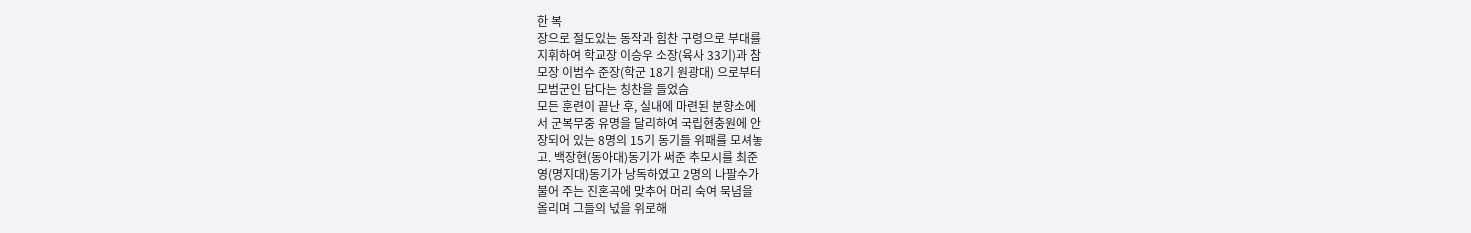한 복
장으로 절도있는 동작과 힘찬 구령으로 부대를
지휘하여 학교장 이승우 소장(육사 33기)과 참
모장 이범수 준장(학군 18기 원광대) 으로부터
모범군인 답다는 칭찬을 들었슴
모든 훈련이 끝난 후, 실내에 마련된 분향소에
서 군복무중 유명을 달리하여 국립현충원에 안
장되어 있는 8명의 15기 동기들 위패를 모셔놓
고. 백장현(동아대)동기가 써준 추모시를 최준
영(명지대)동기가 낭독하였고 2명의 나팔수가
불어 주는 진혼곡에 맞추어 머리 숙여 묵념을
올리며 그들의 넋을 위로해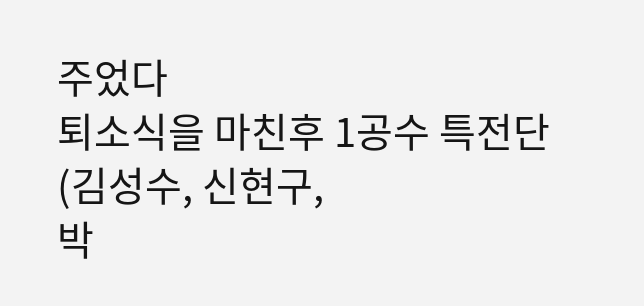주었다
퇴소식을 마친후 1공수 특전단(김성수, 신현구,
박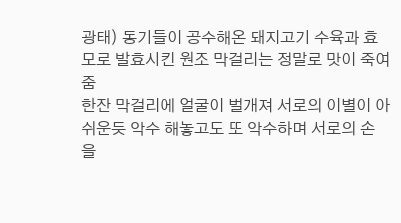광태) 동기들이 공수해온 돼지고기 수육과 효
모로 발효시킨 원조 막걸리는 정말로 맛이 죽여
줌
한잔 막걸리에 얼굴이 벌개져 서로의 이별이 아
쉬운듯 악수 해놓고도 또 악수하며 서로의 손
을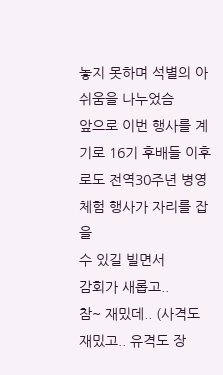놓지 못하며 석별의 아쉬움을 나누었슴
앞으로 이번 행사를 계기로 16기 후배들 이후
로도 전역30주년 병영체험 행사가 자리를 잡을
수 있길 빌면서
감회가 새롭고..
참~ 재밌데.. (사격도 재밌고.. 유격도 장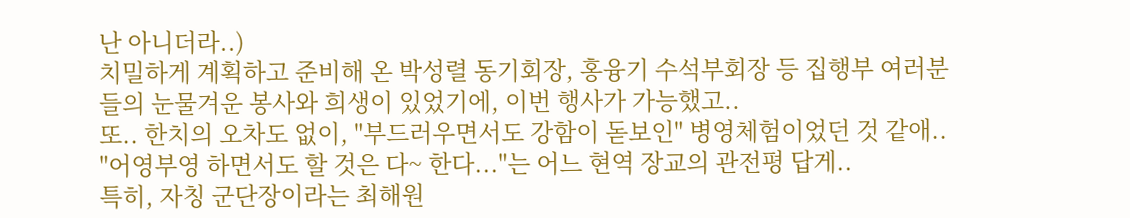난 아니더라..)
치밀하게 계획하고 준비해 온 박성렬 동기회장, 홍융기 수석부회장 등 집행부 여러분들의 눈물겨운 봉사와 희생이 있었기에, 이번 행사가 가능했고..
또.. 한치의 오차도 없이, "부드러우면서도 강함이 돋보인" 병영체험이었던 것 같애..
"어영부영 하면서도 할 것은 다~ 한다..."는 어느 현역 장교의 관전평 답게..
특히, 자칭 군단장이라는 최해원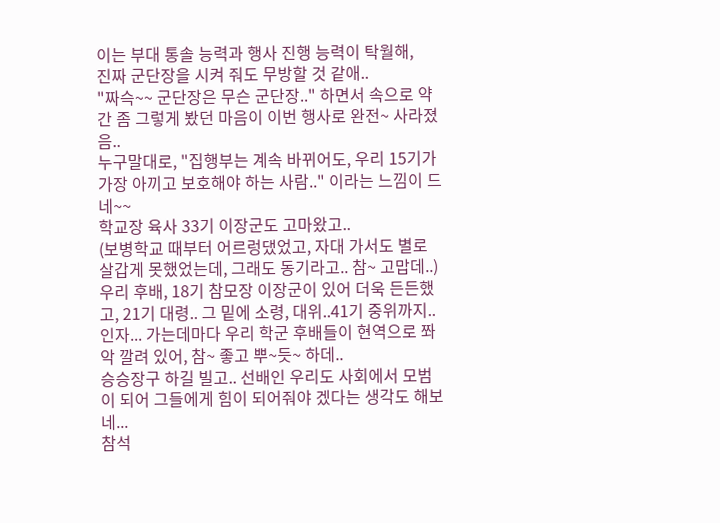이는 부대 통솔 능력과 행사 진행 능력이 탁월해,
진짜 군단장을 시켜 줘도 무방할 것 같애..
"짜슥~~ 군단장은 무슨 군단장.." 하면서 속으로 약간 좀 그렇게 봤던 마음이 이번 행사로 완전~ 사라졌음..
누구말대로, "집행부는 계속 바뀌어도, 우리 15기가 가장 아끼고 보호해야 하는 사람.." 이라는 느낌이 드네~~
학교장 육사 33기 이장군도 고마왔고..
(보병학교 때부터 어르렁댔었고, 자대 가서도 별로 살갑게 못했었는데, 그래도 동기라고.. 참~ 고맙데..)
우리 후배, 18기 참모장 이장군이 있어 더욱 든든했고, 21기 대령.. 그 밑에 소령, 대위..41기 중위까지..
인자... 가는데마다 우리 학군 후배들이 현역으로 쫘악 깔려 있어, 참~ 좋고 뿌~듯~ 하데..
승승장구 하길 빌고.. 선배인 우리도 사회에서 모범이 되어 그들에게 힘이 되어줘야 겠다는 생각도 해보네...
참석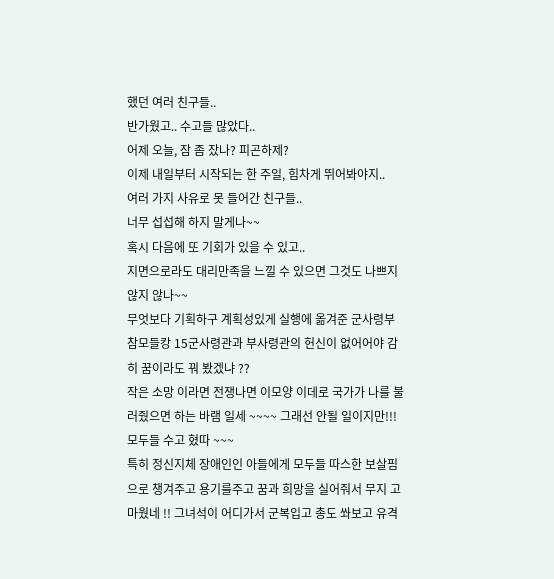했던 여러 친구들..
반가웠고.. 수고들 많았다..
어제 오늘, 잠 좀 잤나? 피곤하제?
이제 내일부터 시작되는 한 주일, 힘차게 뛰어봐야지..
여러 가지 사유로 못 들어간 친구들..
너무 섭섭해 하지 말게나~~
혹시 다음에 또 기회가 있을 수 있고..
지면으로라도 대리만족을 느낄 수 있으면 그것도 나쁘지 않지 않나~~
무엇보다 기획하구 계획성있게 실행에 옮겨준 군사령부 참모들캉 15군사령관과 부사령관의 헌신이 없어어야 감히 꿈이라도 꿔 봤겠냐 ??
작은 소망 이라면 전쟁나면 이모양 이데로 국가가 나를 불러줬으면 하는 바램 일세 ~~~~ 그래선 안될 일이지만!!!
모두들 수고 혔따 ~~~
특히 정신지체 장애인인 아들에게 모두들 따스한 보살핌으로 챙겨주고 용기를주고 꿈과 희망을 실어줘서 무지 고마웠네 !! 그녀석이 어디가서 군복입고 총도 쏴보고 유격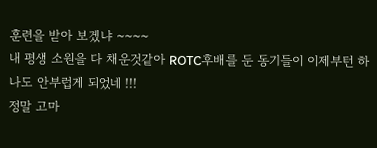훈련을 받아 보겠냐 ~~~~
내 평생 소원을 다 채운것같아 ROTC후배를 둔 동기들이 이제부턴 하나도 안부럽게 되었네 !!!
정말 고마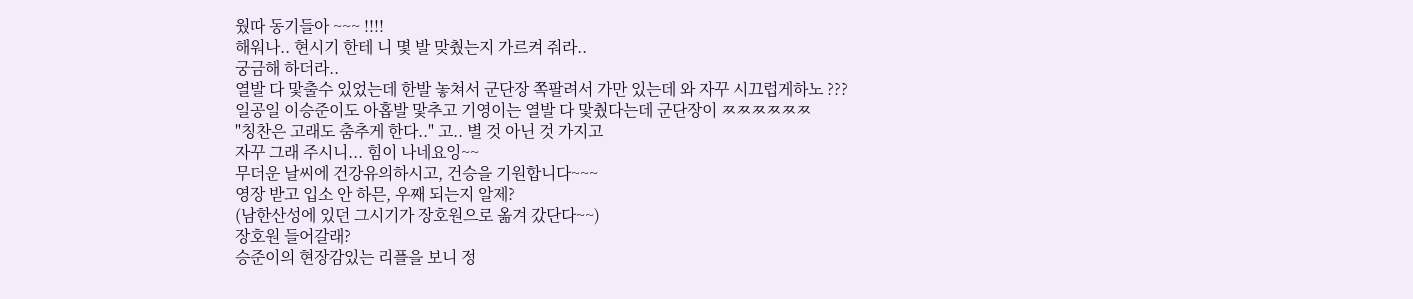웠따 동기들아 ~~~ !!!!
해워나.. 현시기 한테 니 몇 발 맞췄는지 가르켜 줘라..
궁금해 하더라..
열발 다 맟출수 있었는데 한발 놓쳐서 군단장 쪽팔려서 가만 있는데 와 자꾸 시끄럽게하노 ???
일공일 이승준이도 아홉발 맟추고 기영이는 열발 다 맟췄다는데 군단장이 ㅉㅉㅉㅉㅉㅉ
"칭찬은 고래도 춤추게 한다.." 고.. 별 것 아닌 것 가지고
자꾸 그래 주시니... 힘이 나네요잉~~
무더운 날씨에 건강유의하시고, 건승을 기원합니다~~~
영장 받고 입소 안 하믄, 우째 되는지 알제?
(남한산성에 있던 그시기가 장호원으로 옮겨 갔단다~~)
장호원 들어갈래?
승준이의 현장감있는 리플을 보니 정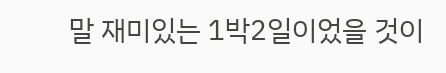말 재미있는 1박2일이었을 것이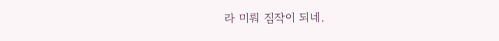라 미뤄 짐작이 되네.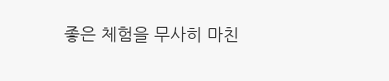좋은 체험을 무사히 마친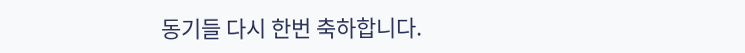동기들 다시 한번 축하합니다.